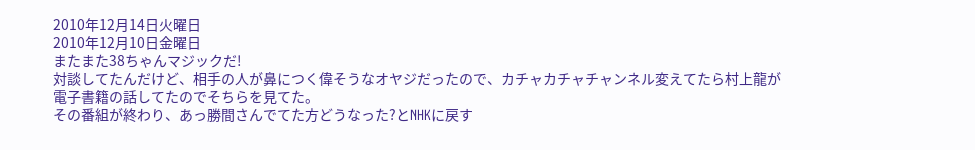2010年12月14日火曜日
2010年12月10日金曜日
またまた38ちゃんマジックだ!
対談してたんだけど、相手の人が鼻につく偉そうなオヤジだったので、カチャカチャチャンネル変えてたら村上龍が電子書籍の話してたのでそちらを見てた。
その番組が終わり、あっ勝間さんでてた方どうなった?とNHKに戻す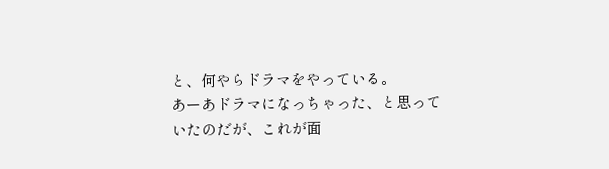と、何やらドラマをやっている。
あーあドラマになっちゃった、と思っていたのだが、これが面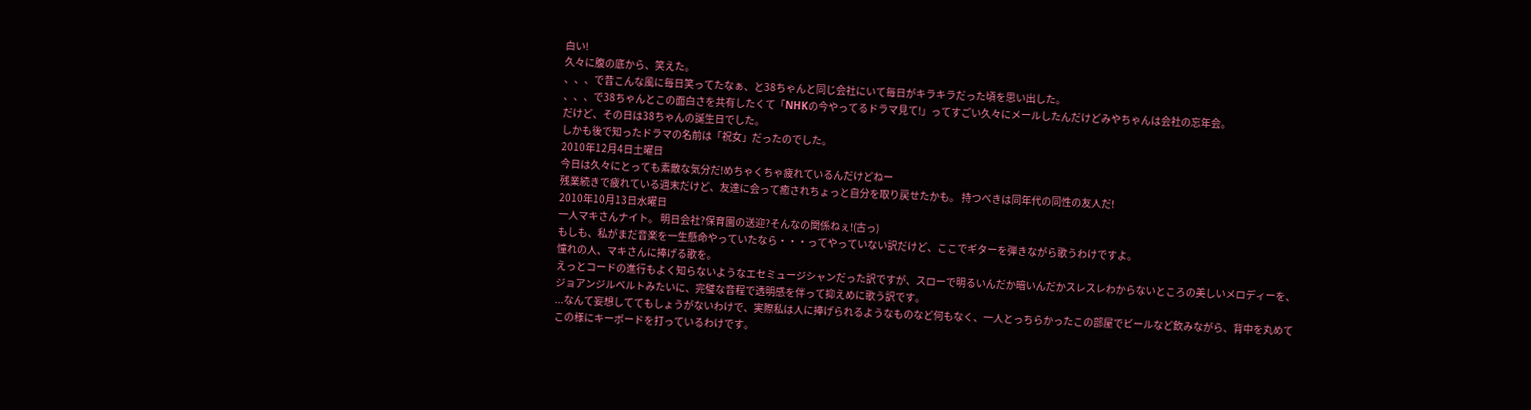白い!
久々に腹の底から、笑えた。
、、、で昔こんな風に毎日笑ってたなぁ、と38ちゃんと同じ会社にいて毎日がキラキラだった頃を思い出した。
、、、で38ちゃんとこの面白さを共有したくて「NHKの今やってるドラマ見て!」ってすごい久々にメールしたんだけどみやちゃんは会社の忘年会。
だけど、その日は38ちゃんの誕生日でした。
しかも後で知ったドラマの名前は「祝女」だったのでした。
2010年12月4日土曜日
今日は久々にとっても素敵な気分だ!めちゃくちゃ疲れているんだけどねー
残業続きで疲れている週末だけど、友達に会って癒されちょっと自分を取り戻せたかも。 持つべきは同年代の同性の友人だ!
2010年10月13日水曜日
一人マキさんナイト。 明日会社?保育園の送迎?そんなの関係ねぇ!(古っ)
もしも、私がまだ音楽を一生懸命やっていたなら・・・ってやっていない訳だけど、ここでギターを弾きながら歌うわけですよ。
憧れの人、マキさんに捧げる歌を。
えっとコードの進行もよく知らないようなエセミュージシャンだった訳ですが、スローで明るいんだか暗いんだかスレスレわからないところの美しいメロディーを、
ジョアンジルベルトみたいに、完璧な音程で透明感を伴って抑えめに歌う訳です。
...なんて妄想しててもしょうがないわけで、実際私は人に捧げられるようなものなど何もなく、一人とっちらかったこの部屋でビールなど飲みながら、背中を丸めてこの様にキーボードを打っているわけです。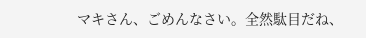マキさん、ごめんなさい。全然駄目だね、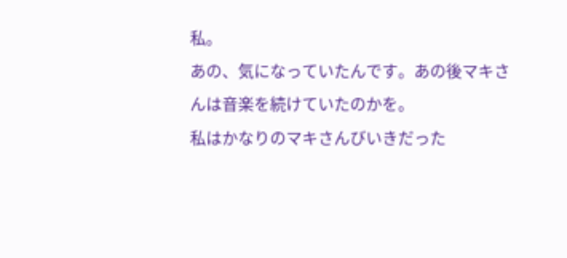私。
あの、気になっていたんです。あの後マキさんは音楽を続けていたのかを。
私はかなりのマキさんびいきだった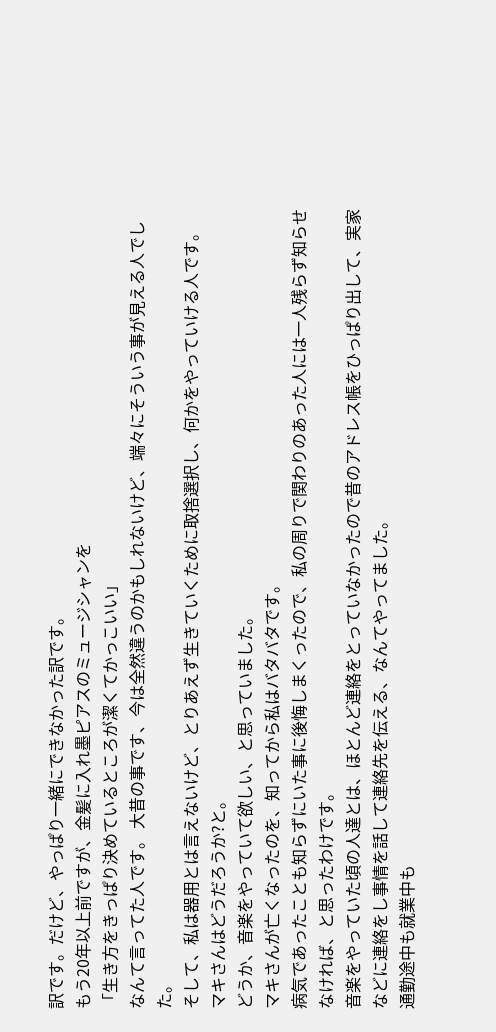訳です。だけど、やっぱり一緒にできなかった訳です。
もう20年以上前ですが、金髪に入れ墨ピアスのミュージシャンを
「生き方をきっぱり決めているところが潔くてかっこいい」
なんて言ってた人です。 大昔の事です、今は全然違うのかもしれないけど、端々にそういう事が見える人でした。
そして、私は器用とは言えないけど、とりあえず生きていくために取捨選択し、何かをやっていける人です。
マキさんはどうだろうか?と。
どうか、音楽をやっていて欲しい、と思っていました。
マキさんが亡くなったのを、知ってから私はバタバタです。
病気であったことも知らずにいた事に後悔しまくったので、私の周りで関わりのあった人には一人残らず知らせなければ、と思ったわけです。
音楽をやっていた頃の人達とは、ほとんど連絡をとっていなかったので昔のアドレス帳をひっぱり出して、実家などに連絡をし事情を話して連絡先を伝える、なんてやってました。
通勤途中も就業中も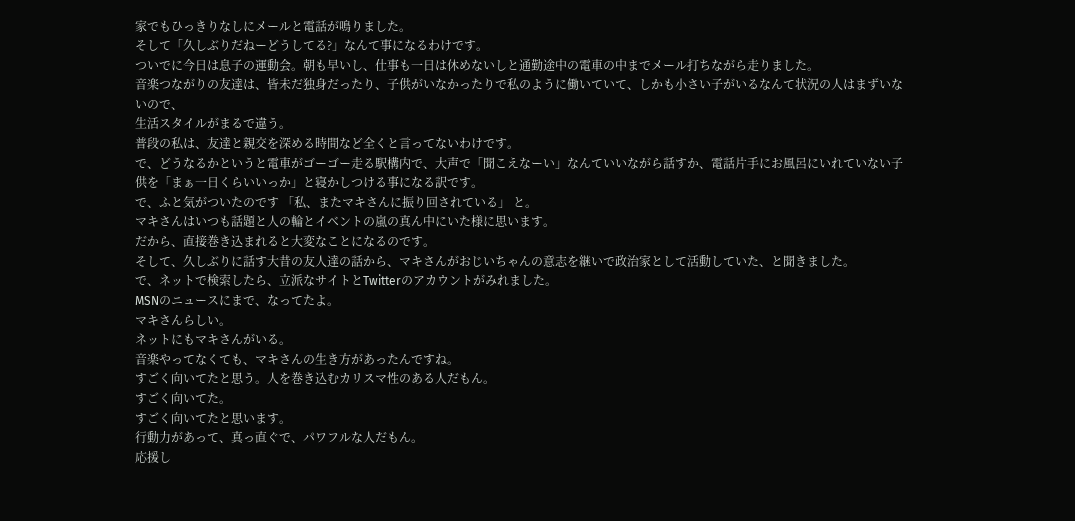家でもひっきりなしにメールと電話が鳴りました。
そして「久しぶりだねーどうしてる?」なんて事になるわけです。
ついでに今日は息子の運動会。朝も早いし、仕事も一日は休めないしと通勤途中の電車の中までメール打ちながら走りました。
音楽つながりの友達は、皆未だ独身だったり、子供がいなかったりで私のように働いていて、しかも小さい子がいるなんて状況の人はまずいないので、
生活スタイルがまるで違う。
普段の私は、友達と親交を深める時間など全くと言ってないわけです。
で、どうなるかというと電車がゴーゴー走る駅構内で、大声で「聞こえなーい」なんていいながら話すか、電話片手にお風呂にいれていない子供を「まぁ一日くらいいっか」と寝かしつける事になる訳です。
で、ふと気がついたのです 「私、またマキさんに振り回されている」 と。
マキさんはいつも話題と人の輪とイベントの嵐の真ん中にいた様に思います。
だから、直接巻き込まれると大変なことになるのです。
そして、久しぶりに話す大昔の友人達の話から、マキさんがおじいちゃんの意志を継いで政治家として活動していた、と聞きました。
で、ネットで検索したら、立派なサイトとTwitterのアカウントがみれました。
MSNのニュースにまで、なってたよ。
マキさんらしい。
ネットにもマキさんがいる。
音楽やってなくても、マキさんの生き方があったんですね。
すごく向いてたと思う。人を巻き込むカリスマ性のある人だもん。
すごく向いてた。
すごく向いてたと思います。
行動力があって、真っ直ぐで、パワフルな人だもん。
応援し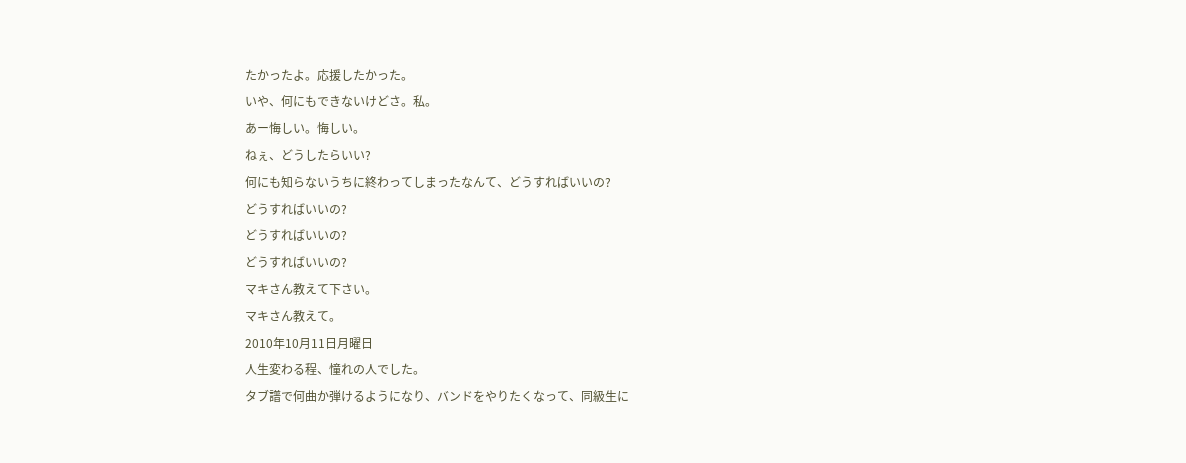たかったよ。応援したかった。
いや、何にもできないけどさ。私。
あー悔しい。悔しい。
ねぇ、どうしたらいい?
何にも知らないうちに終わってしまったなんて、どうすればいいの?
どうすればいいの?
どうすればいいの?
どうすればいいの?
マキさん教えて下さい。
マキさん教えて。
2010年10月11日月曜日
人生変わる程、憧れの人でした。
タブ譜で何曲か弾けるようになり、バンドをやりたくなって、同級生に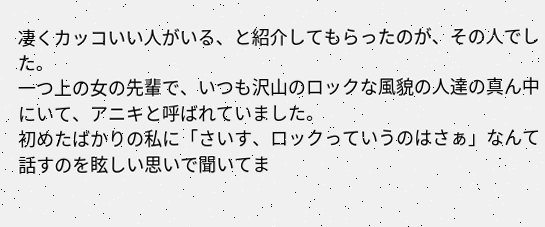凄くカッコいい人がいる、と紹介してもらったのが、その人でした。
一つ上の女の先輩で、いつも沢山のロックな風貌の人達の真ん中にいて、アニキと呼ばれていました。
初めたばかりの私に「さいす、ロックっていうのはさぁ」なんて話すのを眩しい思いで聞いてま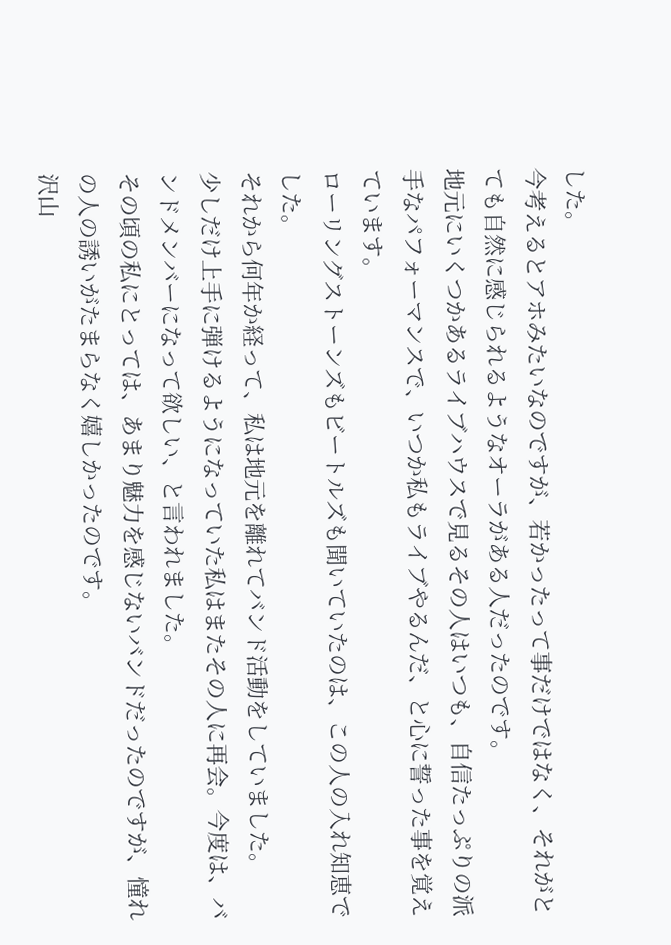した。
今考えるとアホみたいなのですが、若かったって事だけではなく、それがとても自然に感じられるようなオーラがある人だったのです。
地元にいくつかあるライブハウスで見るその人はいつも、自信たっぷりの派手なパフォーマンスで、いつか私もライブやるんだ、と心に誓った事を覚えています。
ローリングストーンズもビートルズも聞いていたのは、この人の入れ知恵でした。
それから何年か経って、私は地元を離れてバンド活動をしていました。
少しだけ上手に弾けるようになっていた私はまたその人に再会。今度は、バンドメンバーになって欲しい、と言われました。
その頃の私にとっては、あまり魅力を感じないバンドだったのですが、憧れの人の誘いがたまらなく嬉しかったのです。
沢山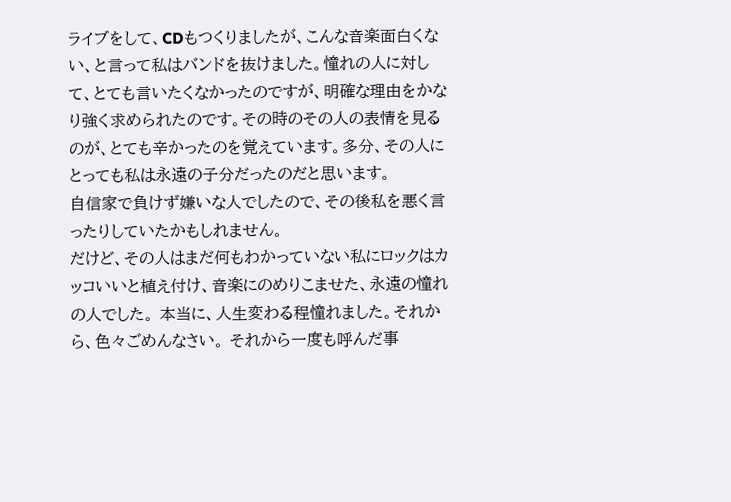ライブをして、CDもつくりましたが、こんな音楽面白くない、と言って私はバンドを抜けました。憧れの人に対して、とても言いたくなかったのですが、明確な理由をかなり強く求められたのです。その時のその人の表情を見るのが、とても辛かったのを覚えています。多分、その人にとっても私は永遠の子分だったのだと思います。
自信家で負けず嫌いな人でしたので、その後私を悪く言ったりしていたかもしれません。
だけど、その人はまだ何もわかっていない私にロックはカッコいいと植え付け、音楽にのめりこませた、永遠の憧れの人でした。 本当に、人生変わる程憧れました。それから、色々ごめんなさい。 それから一度も呼んだ事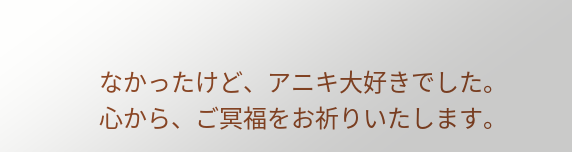なかったけど、アニキ大好きでした。
心から、ご冥福をお祈りいたします。